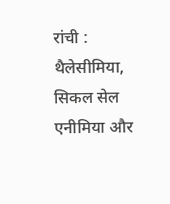रांची : थैलेसीमिया, सिकल सेल एनीमिया और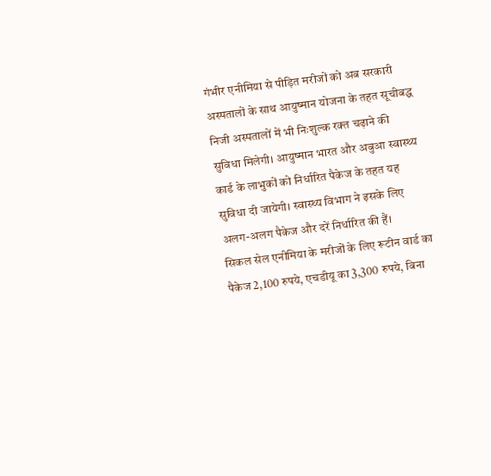गंभीर एनीमिया से पीड़ित मरीजों को अब सरकारी अस्पतालों के साथ आयुष्मान योजना के तहत सूचीबद्ध निजी अस्पतालों में भी निःशुल्क रक्त चढ़ाने की सुविधा मिलेगी। आयुष्मान भारत और अबुआ स्वास्थ्य कार्ड के लाभुकों को निर्धारित पैकेज के तहत यह सुविधा दी जायेगी। स्वास्थ्य विभाग ने इसके लिए अलग-अलग पैकेज और दरें निर्धारित की हैं।
सिकल सेल एनीमिया के मरीजों के लिए रूटीन वार्ड का पैकेज 2,100 रुपये, एचडीयू का 3,300 रुपये, बिना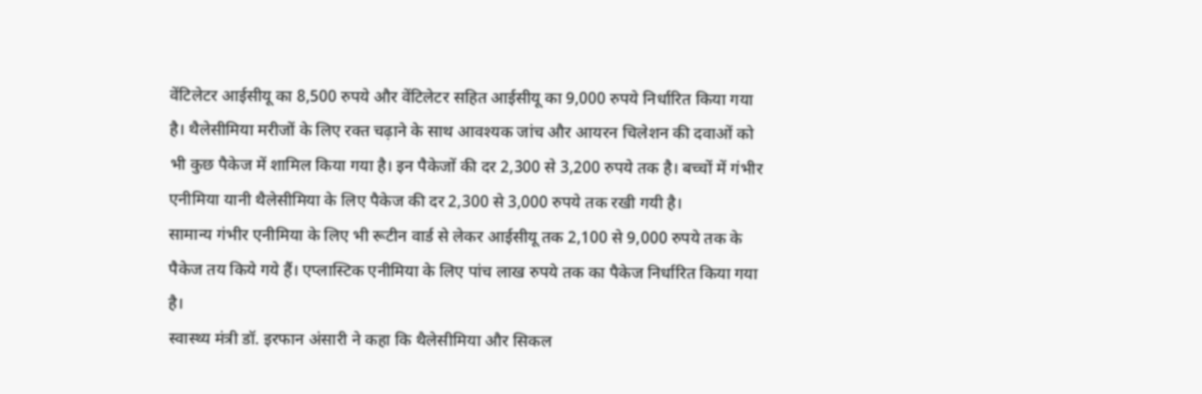वेंटिलेटर आईसीयू का 8,500 रुपये और वेंटिलेटर सहित आईसीयू का 9,000 रुपये निर्धारित किया गया है। थैलेसीमिया मरीजों के लिए रक्त चढ़ाने के साथ आवश्यक जांच और आयरन चिलेशन की दवाओं को भी कुछ पैकेज में शामिल किया गया है। इन पैकेजों की दर 2,300 से 3,200 रुपये तक है। बच्चों में गंभीर एनीमिया यानी थैलेसीमिया के लिए पैकेज की दर 2,300 से 3,000 रुपये तक रखी गयी है।
सामान्य गंभीर एनीमिया के लिए भी रूटीन वार्ड से लेकर आईसीयू तक 2,100 से 9,000 रुपये तक के पैकेज तय किये गये हैं। एप्लास्टिक एनीमिया के लिए पांच लाख रुपये तक का पैकेज निर्धारित किया गया है।
स्वास्थ्य मंत्री डॉ. इरफान अंसारी ने कहा कि थैलेसीमिया और सिकल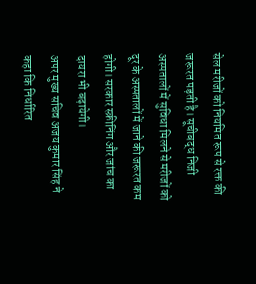सेल मरीजों को नियमित रूप से रक्त की जरूरत पड़ती है। सूचीबद्ध निजी अस्पतालों में सुविधा मिलने से मरीजों को दूर के अस्पतालों में जाने की जरूरत कम होगी। सरकार स्क्रीनिंग और जांच का दायरा भी बढ़ायेगी।
अपर मुख्य सचिव अजय कुमार सिंह ने कहा कि निर्धारित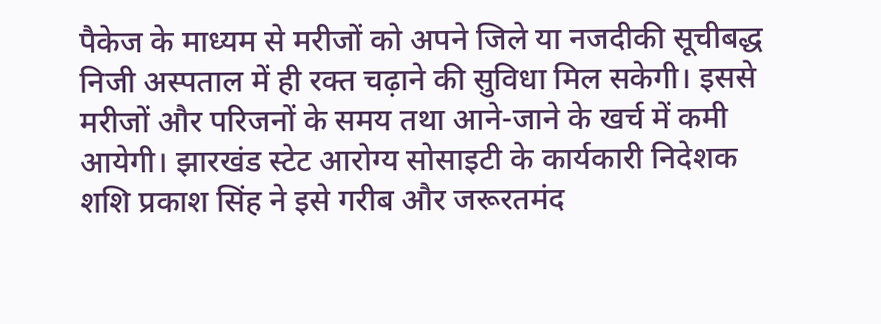पैकेज के माध्यम से मरीजों को अपने जिले या नजदीकी सूचीबद्ध निजी अस्पताल में ही रक्त चढ़ाने की सुविधा मिल सकेगी। इससे मरीजों और परिजनों के समय तथा आने-जाने के खर्च में कमी आयेगी। झारखंड स्टेट आरोग्य सोसाइटी के कार्यकारी निदेशक शशि प्रकाश सिंह ने इसे गरीब और जरूरतमंद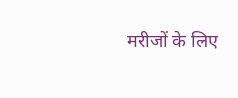मरीजों के लिए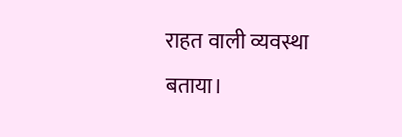राहत वाली व्यवस्था बताया।